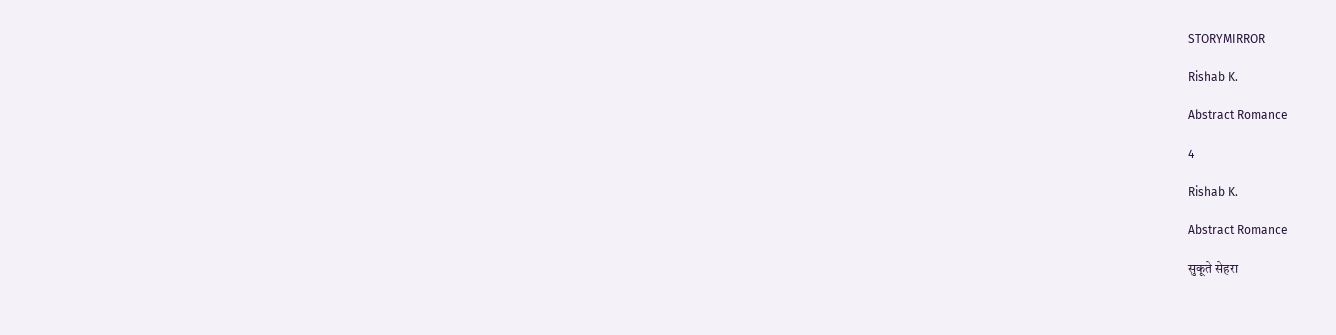STORYMIRROR

Rishab K.

Abstract Romance

4

Rishab K.

Abstract Romance

सुकूते सेहरा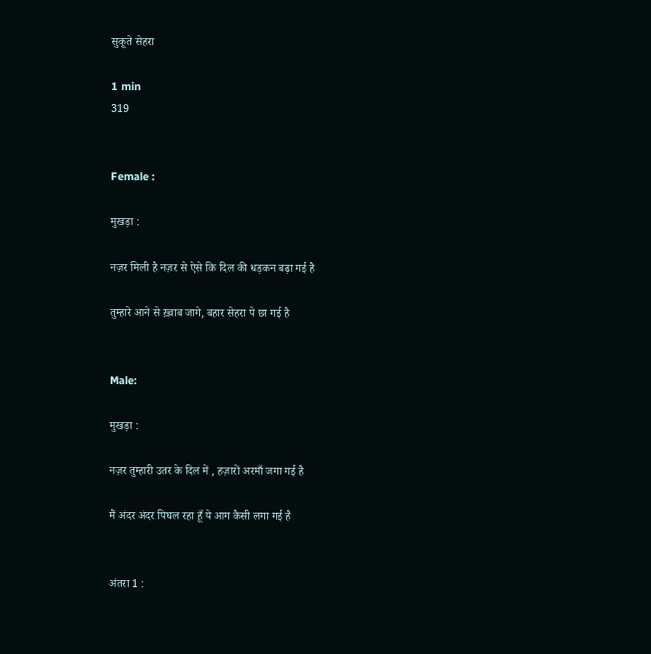सुकूते सेहरा

1 min
319


Female :

मुखड़ा :

नज़र मिली है नज़र से ऐसे कि दिल की धड़कन बढ़ा गई है

तुम्हारे आने से ख़्वाब जागे, बहार सेहरा पे छा गई है


Male:

मुखड़ा :

नज़र तुम्हारी उतर के दिल में , हज़ारों अरमाँ जगा गई है

मैं अंदर अंदर पिघल रहा हूँ ये आग कैसी लगा गई है


अंतरा 1 :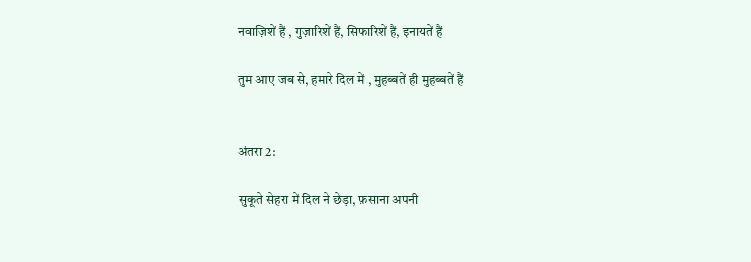नवाज़िशें हैं , गुज़ारिशें हैं, सिफारिशें हैं, इनायतें हैं

तुम आए जब से, हमारे दिल में , मुहब्बतें ही मुहब्बतें हैं


अंतरा 2:

सुकूते सेहरा में दिल ने छेड़ा, फ़साना अपनी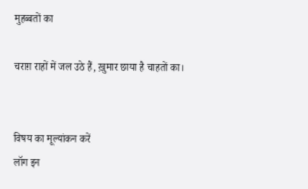मुहब्बतों का

चराग़ राहों में जल उठे हैं, ख़ुमार छाया है चाहतों का।


विषय का मूल्यांकन करें
लॉग इन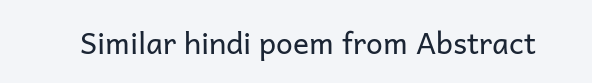Similar hindi poem from Abstract